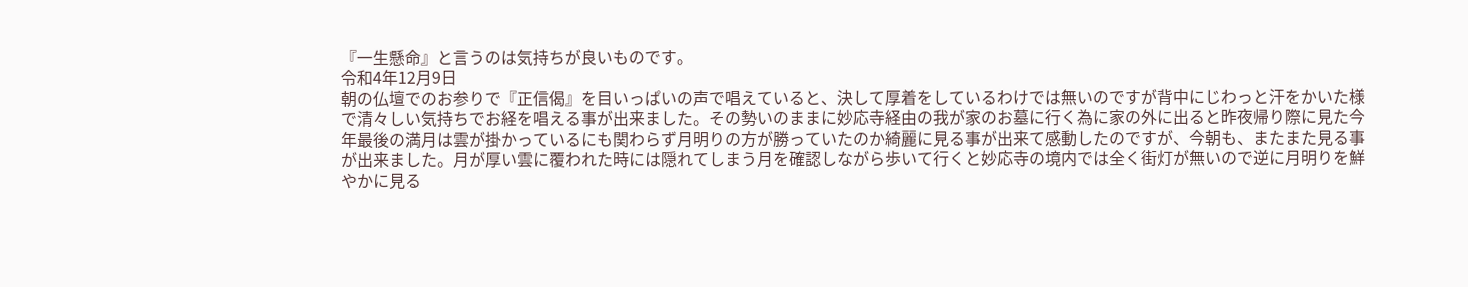『一生懸命』と言うのは気持ちが良いものです。
令和4年12月9日
朝の仏壇でのお参りで『正信偈』を目いっぱいの声で唱えていると、決して厚着をしているわけでは無いのですが背中にじわっと汗をかいた様で清々しい気持ちでお経を唱える事が出来ました。その勢いのままに妙応寺経由の我が家のお墓に行く為に家の外に出ると昨夜帰り際に見た今年最後の満月は雲が掛かっているにも関わらず月明りの方が勝っていたのか綺麗に見る事が出来て感動したのですが、今朝も、またまた見る事が出来ました。月が厚い雲に覆われた時には隠れてしまう月を確認しながら歩いて行くと妙応寺の境内では全く街灯が無いので逆に月明りを鮮やかに見る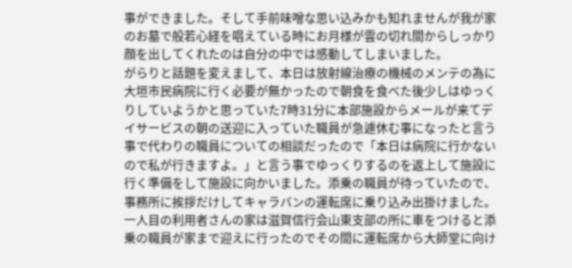事ができました。そして手前味噌な思い込みかも知れませんが我が家のお墓で般若心経を唱えている時にお月様が雲の切れ間からしっかり顔を出してくれたのは自分の中では感動してしまいました。
がらりと話題を変えまして、本日は放射線治療の機械のメンテの為に大垣市民病院に行く必要が無かったので朝食を食べた後少しはゆっくりしていようかと思っていた7時31分に本部施設からメールが来てデイサービスの朝の送迎に入っていた職員が急遽休む事になったと言う事で代わりの職員についての相談だったので「本日は病院に行かないので私が行きますよ。」と言う事でゆっくりするのを返上して施設に行く準備をして施設に向かいました。添乗の職員が待っていたので、事務所に挨拶だけしてキャラバンの運転席に乗り込み出掛けました。一人目の利用者さんの家は滋賀信行会山東支部の所に車をつけると添乗の職員が家まで迎えに行ったのでその間に運転席から大師堂に向け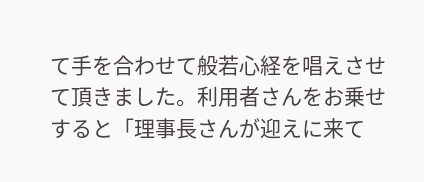て手を合わせて般若心経を唱えさせて頂きました。利用者さんをお乗せすると「理事長さんが迎えに来て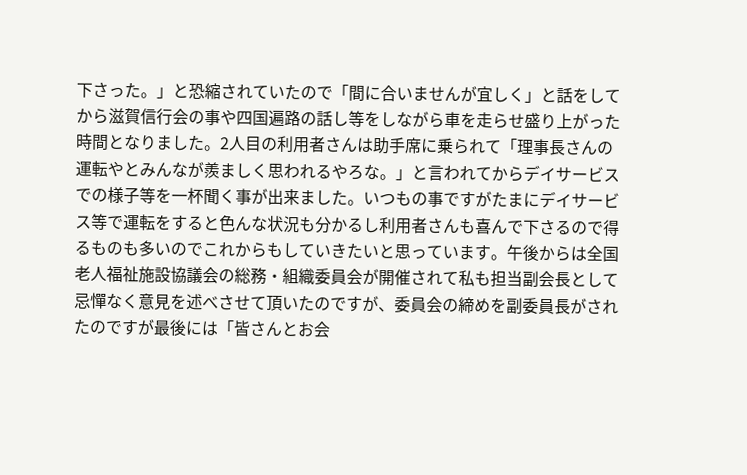下さった。」と恐縮されていたので「間に合いませんが宜しく」と話をしてから滋賀信行会の事や四国遍路の話し等をしながら車を走らせ盛り上がった時間となりました。2人目の利用者さんは助手席に乗られて「理事長さんの運転やとみんなが羨ましく思われるやろな。」と言われてからデイサービスでの様子等を一杯聞く事が出来ました。いつもの事ですがたまにデイサービス等で運転をすると色んな状況も分かるし利用者さんも喜んで下さるので得るものも多いのでこれからもしていきたいと思っています。午後からは全国老人福祉施設協議会の総務・組織委員会が開催されて私も担当副会長として忌憚なく意見を述べさせて頂いたのですが、委員会の締めを副委員長がされたのですが最後には「皆さんとお会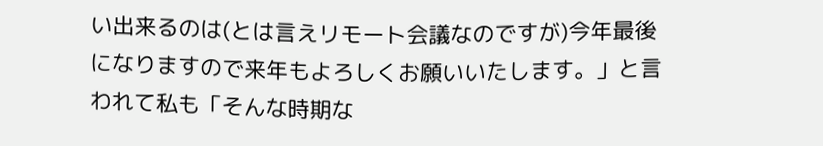い出来るのは(とは言えリモート会議なのですが)今年最後になりますので来年もよろしくお願いいたします。」と言われて私も「そんな時期な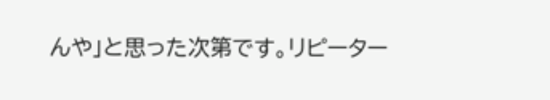んや」と思った次第です。リピーター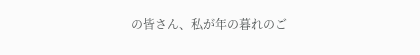の皆さん、私が年の暮れのご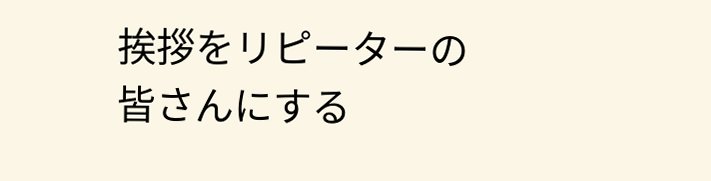挨拶をリピーターの皆さんにする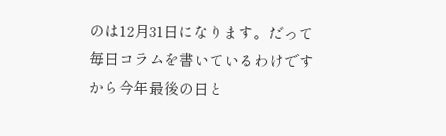のは12月31日になります。だって毎日コラムを書いているわけですから今年最後の日と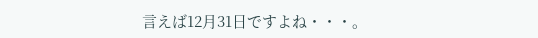言えば12月31日ですよね・・・。